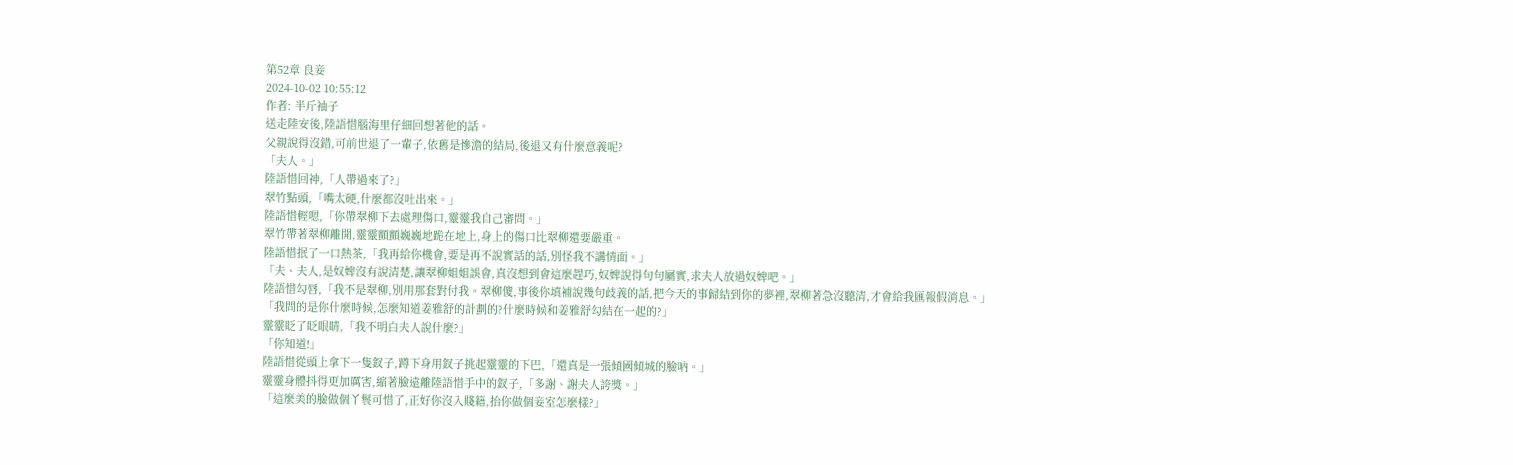第52章 良妾
2024-10-02 10:55:12
作者: 半斤袖子
送走陸安後,陸語惜腦海里仔細回想著他的話。
父親說得沒錯,可前世退了一輩子,依舊是慘澹的結局,後退又有什麼意義呢?
「夫人。」
陸語惜回神,「人帶過來了?」
翠竹點頭,「嘴太硬,什麼都沒吐出來。」
陸語惜輕嗯,「你帶翠柳下去處理傷口,靈靈我自己審問。」
翠竹帶著翠柳離開,靈靈顫顫巍巍地跪在地上,身上的傷口比翠柳還要嚴重。
陸語惜抿了一口熱茶,「我再給你機會,要是再不說實話的話,別怪我不講情面。」
「夫、夫人,是奴婢沒有說清楚,讓翠柳姐姐誤會,真沒想到會這麼趕巧,奴婢說得句句屬實,求夫人放過奴婢吧。」
陸語惜勾唇,「我不是翠柳,別用那套對付我。翠柳傻,事後你填補說幾句歧義的話,把今天的事歸結到你的夢裡,翠柳著急沒聽清,才會給我匯報假消息。」
「我問的是你什麼時候,怎麼知道姜雅舒的計劃的?什麼時候和姜雅舒勾結在一起的?」
靈靈眨了眨眼睛,「我不明白夫人說什麼?」
「你知道!」
陸語惜從頭上拿下一隻釵子,蹲下身用釵子挑起靈靈的下巴,「還真是一張傾國傾城的臉吶。」
靈靈身體抖得更加厲害,縮著臉遠離陸語惜手中的釵子,「多謝、謝夫人誇獎。」
「這麼美的臉做個丫鬟可惜了,正好你沒入賤籍,抬你做個妾室怎麼樣?」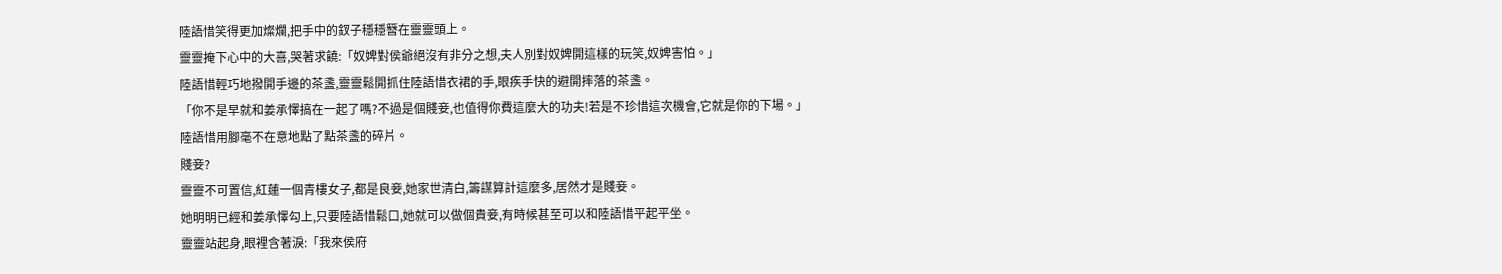陸語惜笑得更加燦爛,把手中的釵子穩穩簪在靈靈頭上。
靈靈掩下心中的大喜,哭著求饒:「奴婢對侯爺絕沒有非分之想,夫人別對奴婢開這樣的玩笑,奴婢害怕。」
陸語惜輕巧地撥開手邊的茶盞,靈靈鬆開抓住陸語惜衣裙的手,眼疾手快的避開摔落的茶盞。
「你不是早就和姜承懌搞在一起了嗎?不過是個賤妾,也值得你費這麼大的功夫!若是不珍惜這次機會,它就是你的下場。」
陸語惜用腳毫不在意地點了點茶盞的碎片。
賤妾?
靈靈不可置信,紅蓮一個青樓女子,都是良妾,她家世清白,籌謀算計這麼多,居然才是賤妾。
她明明已經和姜承懌勾上,只要陸語惜鬆口,她就可以做個貴妾,有時候甚至可以和陸語惜平起平坐。
靈靈站起身,眼裡含著淚:「我來侯府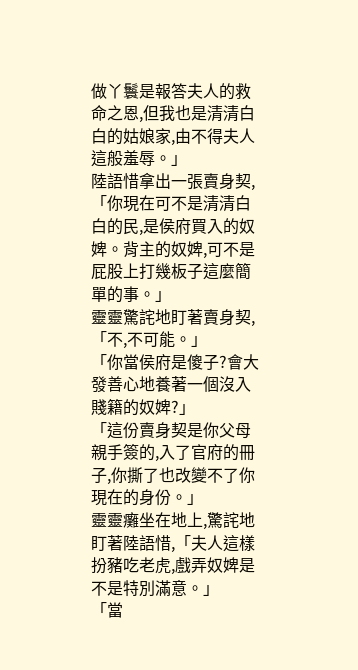做丫鬟是報答夫人的救命之恩,但我也是清清白白的姑娘家,由不得夫人這般羞辱。」
陸語惜拿出一張賣身契,「你現在可不是清清白白的民,是侯府買入的奴婢。背主的奴婢,可不是屁股上打幾板子這麼簡單的事。」
靈靈驚詫地盯著賣身契,「不,不可能。」
「你當侯府是傻子?會大發善心地養著一個沒入賤籍的奴婢?」
「這份賣身契是你父母親手簽的,入了官府的冊子,你撕了也改變不了你現在的身份。」
靈靈癱坐在地上,驚詫地盯著陸語惜,「夫人這樣扮豬吃老虎,戲弄奴婢是不是特別滿意。」
「當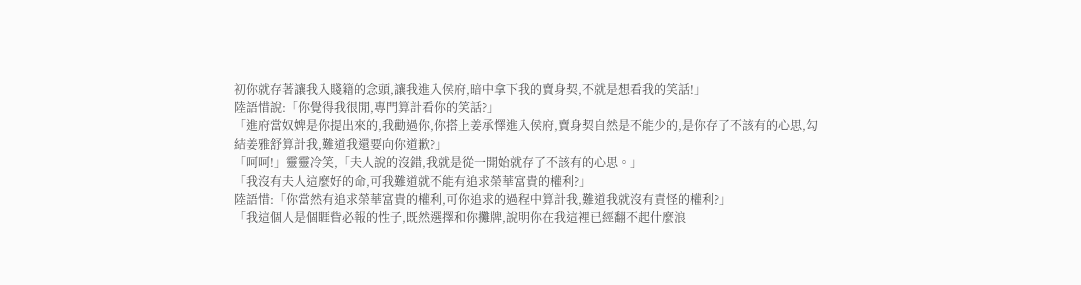初你就存著讓我入賤籍的念頭,讓我進入侯府,暗中拿下我的賣身契,不就是想看我的笑話!」
陸語惜說:「你覺得我很閒,專門算計看你的笑話?」
「進府當奴婢是你提出來的,我勸過你,你搭上姜承懌進入侯府,賣身契自然是不能少的,是你存了不該有的心思,勾結姜雅舒算計我,難道我還要向你道歉?」
「呵呵!」靈靈冷笑,「夫人說的沒錯,我就是從一開始就存了不該有的心思。」
「我沒有夫人這麼好的命,可我難道就不能有追求榮華富貴的權利?」
陸語惜:「你當然有追求榮華富貴的權利,可你追求的過程中算計我,難道我就沒有責怪的權利?」
「我這個人是個睚眥必報的性子,既然選擇和你攤牌,說明你在我這裡已經翻不起什麼浪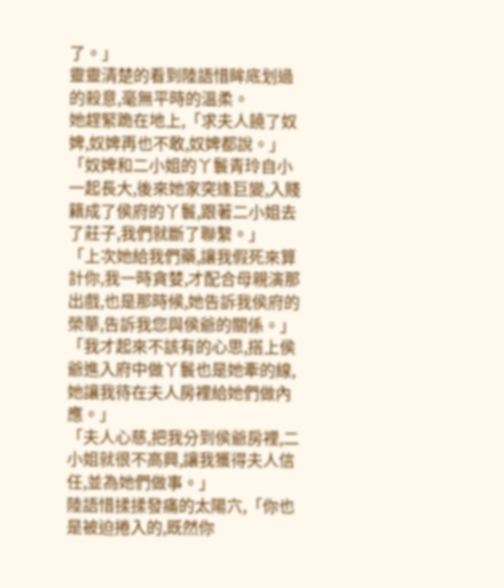了。」
靈靈清楚的看到陸語惜眸底划過的殺意,毫無平時的溫柔。
她趕緊跪在地上,「求夫人饒了奴婢,奴婢再也不敢,奴婢都說。」
「奴婢和二小姐的丫鬟青玲自小一起長大,後來她家突逢巨變,入賤籍成了侯府的丫鬟,跟著二小姐去了莊子,我們就斷了聯繫。」
「上次她給我們藥,讓我假死來算計你,我一時貪婪,才配合母親演那出戲,也是那時候,她告訴我侯府的榮華,告訴我您與侯爺的關係。」
「我才起來不該有的心思,搭上侯爺進入府中做丫鬟也是她牽的線,她讓我待在夫人房裡給她們做內應。」
「夫人心慈,把我分到侯爺房裡,二小姐就很不高興,讓我獲得夫人信任,並為她們做事。」
陸語惜揉揉發痛的太陽穴,「你也是被迫捲入的,既然你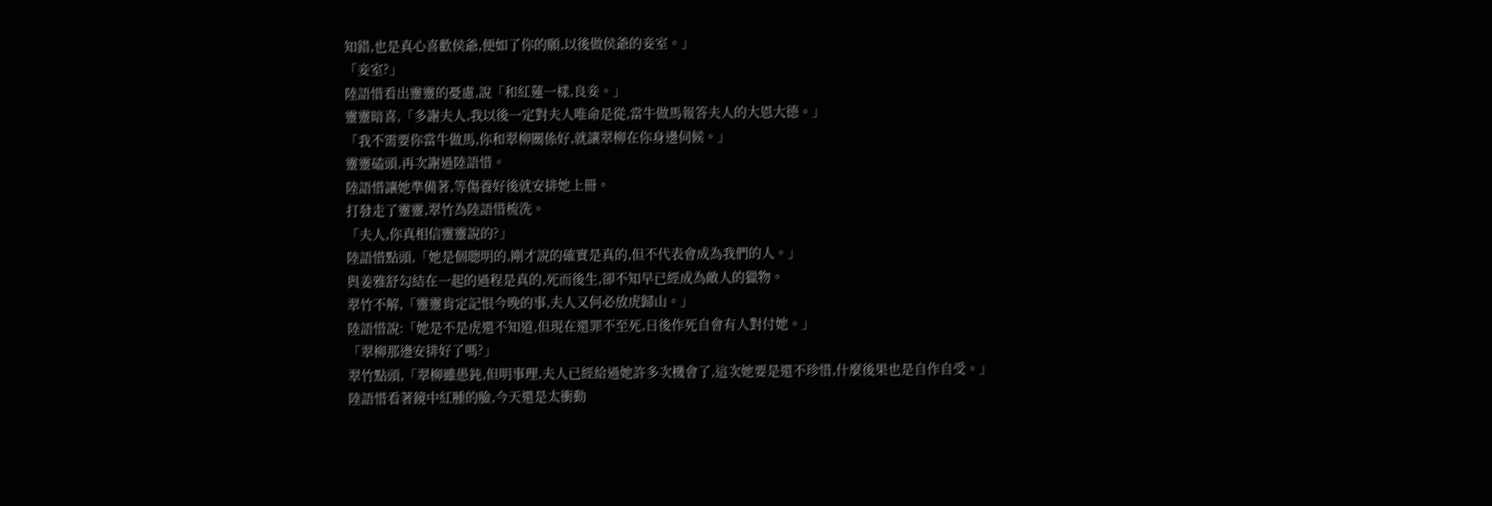知錯,也是真心喜歡侯爺,便如了你的願,以後做侯爺的妾室。」
「妾室?」
陸語惜看出靈靈的憂慮,說「和紅蓮一樣,良妾。」
靈靈暗喜,「多謝夫人,我以後一定對夫人唯命是從,當牛做馬報答夫人的大恩大德。」
「我不需要你當牛做馬,你和翠柳關係好,就讓翠柳在你身邊伺候。」
靈靈磕頭,再次謝過陸語惜。
陸語惜讓她準備著,等傷養好後就安排她上冊。
打發走了靈靈,翠竹為陸語惜梳洗。
「夫人,你真相信靈靈說的?」
陸語惜點頭,「她是個聰明的,剛才說的確實是真的,但不代表會成為我們的人。」
與姜雅舒勾結在一起的過程是真的,死而後生,卻不知早已經成為敵人的獵物。
翠竹不解,「靈靈肯定記恨今晚的事,夫人又何必放虎歸山。」
陸語惜說:「她是不是虎還不知道,但現在還罪不至死,日後作死自會有人對付她。」
「翠柳那邊安排好了嗎?」
翠竹點頭,「翠柳雖愚鈍,但明事理,夫人已經給過她許多次機會了,這次她要是還不珍惜,什麼後果也是自作自受。」
陸語惜看著鏡中紅腫的臉,今天還是太衝動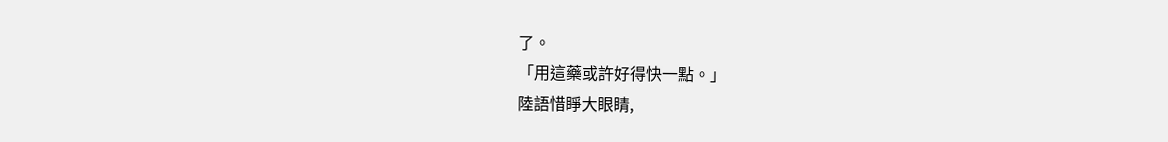了。
「用這藥或許好得快一點。」
陸語惜睜大眼睛,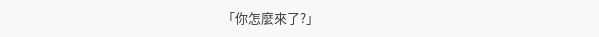「你怎麼來了?」